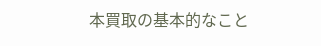本買取の基本的なこと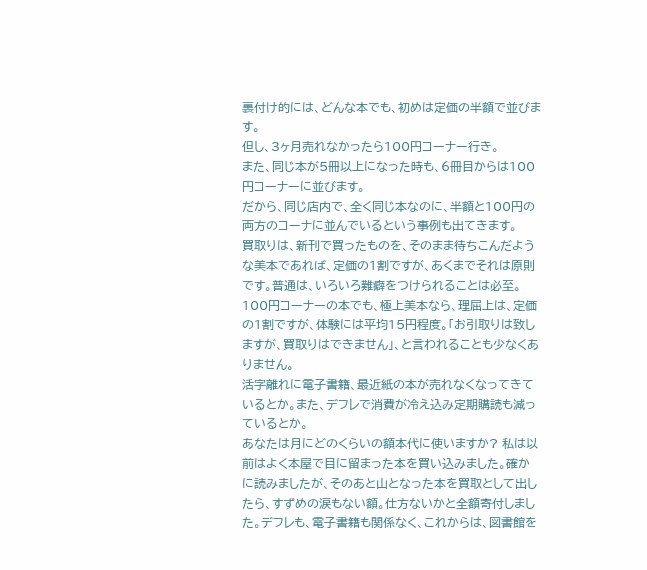裏付け的には、どんな本でも、初めは定価の半額で並びます。
但し、3ヶ月売れなかったら100円コーナー行き。
また、同じ本が5冊以上になった時も、6冊目からは100円コーナーに並びます。
だから、同じ店内で、全く同じ本なのに、半額と100円の両方のコーナに並んでいるという事例も出てきます。
買取りは、新刊で買ったものを、そのまま待ちこんだような美本であれば、定価の1割ですが、あくまでそれは原則です。普通は、いろいろ難癖をつけられることは必至。
100円コーナーの本でも、極上美本なら、理屈上は、定価の1割ですが、体験には平均15円程度。「お引取りは致しますが、買取りはできません」、と言われることも少なくありません。
活字離れに電子書籍、最近紙の本が売れなくなってきているとか。また、デフレで消費が冷え込み定期購読も減っているとか。
あなたは月にどのくらいの額本代に使いますか? 私は以前はよく本屋で目に留まった本を買い込みました。確かに読みましたが、そのあと山となった本を買取として出したら、すずめの涙もない額。仕方ないかと全額寄付しました。デフレも、電子書籍も関係なく、これからは、図書館を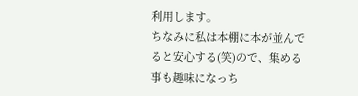利用します。
ちなみに私は本棚に本が並んでると安心する(笑)ので、集める事も趣味になっち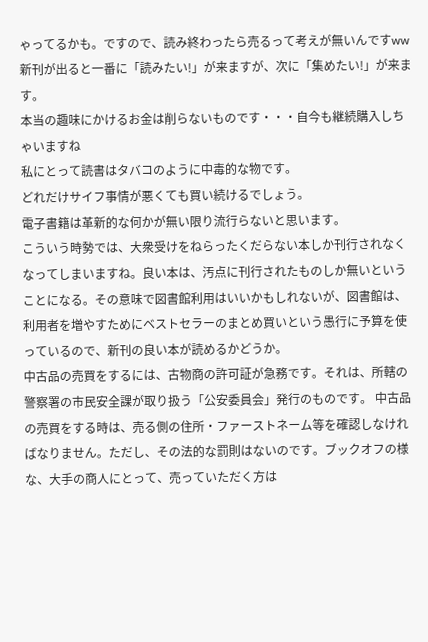ゃってるかも。ですので、読み終わったら売るって考えが無いんですww
新刊が出ると一番に「読みたい!」が来ますが、次に「集めたい!」が来ます。
本当の趣味にかけるお金は削らないものです・・・自今も継続購入しちゃいますね
私にとって読書はタバコのように中毒的な物です。
どれだけサイフ事情が悪くても買い続けるでしょう。
電子書籍は革新的な何かが無い限り流行らないと思います。
こういう時勢では、大衆受けをねらったくだらない本しか刊行されなくなってしまいますね。良い本は、汚点に刊行されたものしか無いということになる。その意味で図書館利用はいいかもしれないが、図書館は、利用者を増やすためにベストセラーのまとめ買いという愚行に予算を使っているので、新刊の良い本が読めるかどうか。
中古品の売買をするには、古物商の許可証が急務です。それは、所轄の警察署の市民安全課が取り扱う「公安委員会」発行のものです。 中古品の売買をする時は、売る側の住所・ファーストネーム等を確認しなければなりません。ただし、その法的な罰則はないのです。ブックオフの様な、大手の商人にとって、売っていただく方は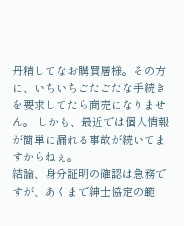丹精してなお購買層様。その方に、いちいちごたごたな手続きを要求してたら商売になりません。 しかも、最近では個人情報が簡単に漏れる事故が続いてますからねぇ。
結論、身分証明の確認は急務ですが、あくまで紳士協定の範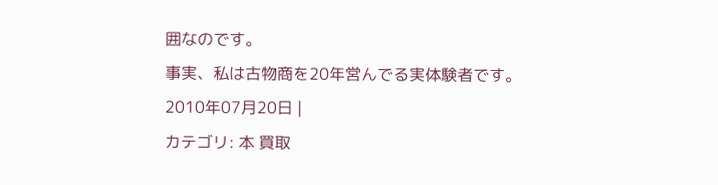囲なのです。
事実、私は古物商を20年営んでる実体験者です。
2010年07月20日 |
カテゴリ: 本 買取